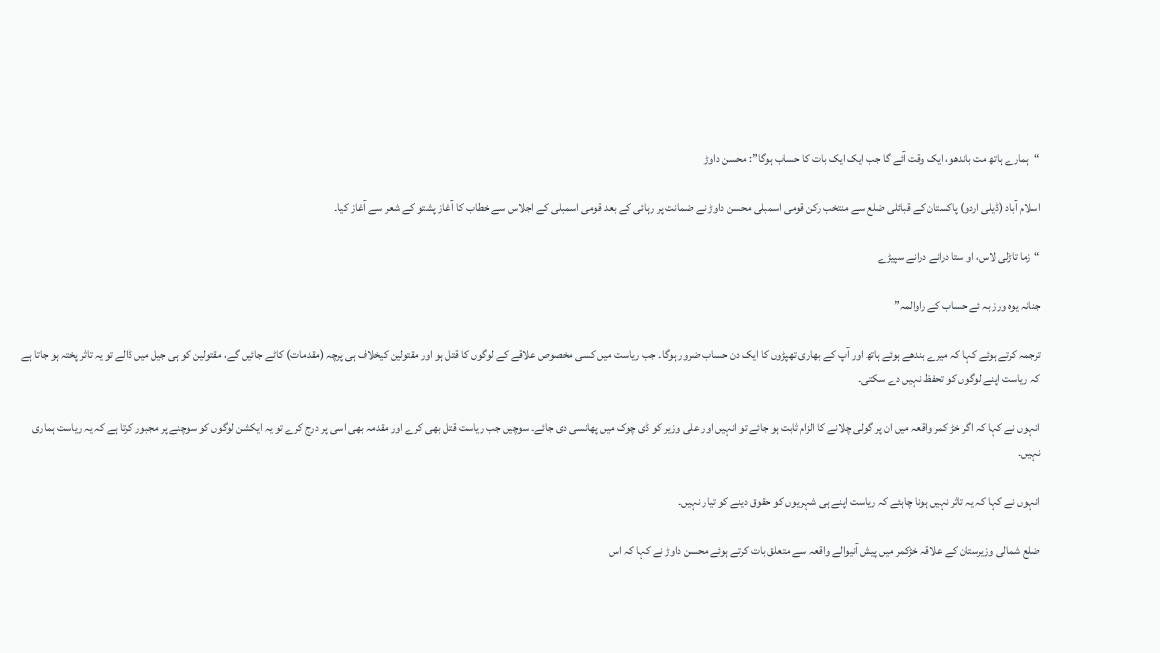“ہمارے ہاتھ مت باندھو، ایک وقت آئے گا جب ایک ایک بات کا حساب ہوگا”: محسن داوڑ

اسلام آباد (ڈیلی اردو) پاکستان کے قبائلی ضلع سے منتخب رکن قومی اسمبلی محسن داوڑ نے ضمانت پر رہائی کے بعد قومی اسمبلی کے اجلاس سے خطاب کا آغاز پشتو کے شعر سے آغاز کیا۔

“زما تاڑلی لاس، او ستا درانے درانے سپیڑے

جنانہ یوہ ورز بہ ئے حساب کے راوالمہ”

ترجمہ کرتے ہوئے کہا کہ میرے بندھے ہوئے ہاتھ اور آپ کے بھاری تھپڑوں کا ایک دن حساب ضرور ہوگا۔ جب ریاست میں کسی مخصوص علاقے کے لوگوں کا قتل ہو اور مقتولین کیخلاف ہی پرچہ (مقدمات) کاٹے جائیں گے، مقتولین کو ہی جیل میں ڈالے تو یہ تاثر پختہ ہو جاتا ہے کہ ریاست اپنے لوگوں کو تحفظ نہیں دے سکتی۔

انہوں نے کہا کہ اگر خڑ کمر واقعہ میں ان پر گولی چلانے کا الزام ثابت ہو جائے تو انہیں اور علی وزیر کو ڈی چوک میں پھانسی دی جائے۔ سوچیں جب ریاست قتل بھی کرے اور مقدمہ بھی اسی پر درج کرے تو یہ ایکشن لوگوں کو سوچنے پر مجبور کرتا ہے کہ یہ ریاست ہماری نہیں۔

انہوں نے کہا کہ یہ تاثر نہیں ہونا چاہئے کہ ریاست اپنے ہی شہریوں کو حقوق دینے کو تیار نہیں۔

ضلع شمالی وزیرستان کے علاقہ خڑکمر میں پیش آنیوالے واقعہ سے متعلق بات کرتے ہوئے محسن داوڑ نے کہا کہ اس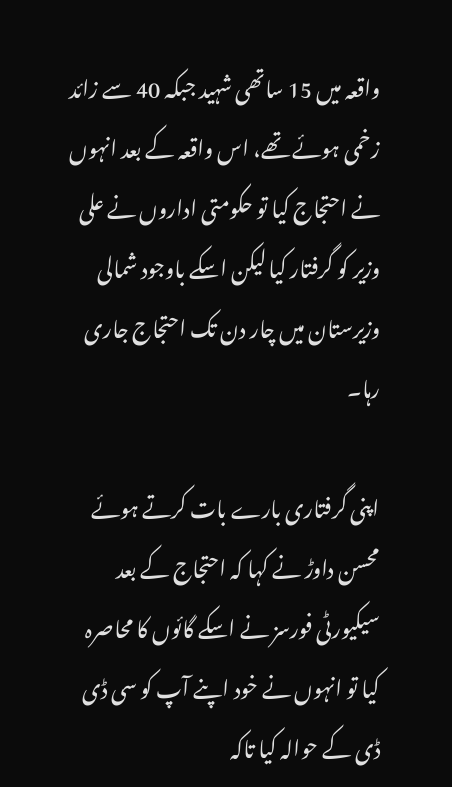واقعہ میں 15 ساتھی شہید جبکہ 40 سے زائد زخمی ہوئے تھے، اس واقعہ کے بعد انہوں نے احتجاج کیا تو حکومتی اداروں نے علی وزیر کو گرفتار کیا لیکن اسکے باوجود شمالی وزیرستان میں چار دن تک احتجاج جاری رہا۔

اپنی گرفتاری بارے بات کرتے ہوئے محسن داوڑ نے کہا کہ احتجاج کے بعد سیکیورٹی فورسز نے اسکے گائوں کا محاصرہ کیا تو انہوں نے خود اپنے آپ کو سی ڈی ڈی کے حوالہ کیا تاکہ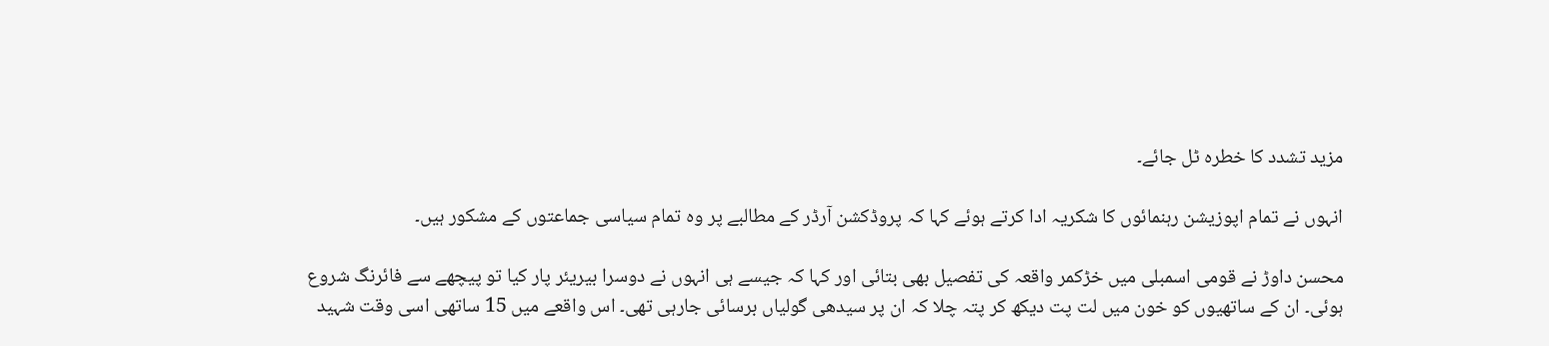مزید تشدد کا خطرہ ٹل جائے۔

انہوں نے تمام اپوزیشن رہنمائوں کا شکریہ ادا کرتے ہوئے کہا کہ پروڈکشن آرڈر کے مطالبے پر وہ تمام سیاسی جماعتوں کے مشکور ہیں۔

محسن داوڑ نے قومی اسمبلی میں خڑکمر واقعہ کی تفصیل بھی بتائی اور کہا کہ جیسے ہی انہوں نے دوسرا بیریئر پار کیا تو پیچھے سے فائرنگ شروع ہوئی۔ ان کے ساتھیوں کو خون میں لت پت دیکھ کر پتہ چلا کہ ان پر سیدھی گولیاں برسائی جارہی تھی۔ اس واقعے میں 15 ساتھی اسی وقت شہید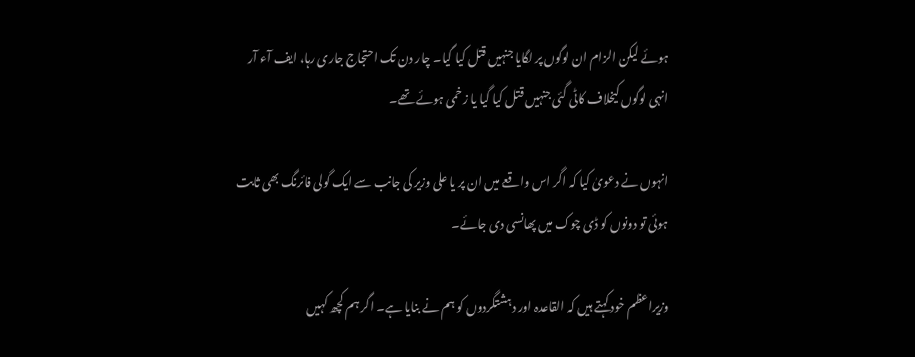ہوئے لیکن الزام ان لوگوں پر لگایا جنہیں قتل کیا گیا۔ چار دن تک احتجاج جاری رہا، ایف آء آر انہی لوگوں کیخلاف کاٹی گئی جنہیں قتل کیا گیا یا زخمی ہوئے تھے۔

انہوں نے دعویٰ کیا کہ اگر اس واقعے میں ان پر یا علی وزیر کی جانب سے ایک گولی فائرنگ بھی ثابت ہوئی تو دونوں کو ڈی چوک میں پھانسی دی جائے۔

وزیراعظم خود کہتے ہیں کہ القاعدہ اور دہشتگردوں کو ہم نے بنایا ہے۔ اگر ہم کچھ کہیں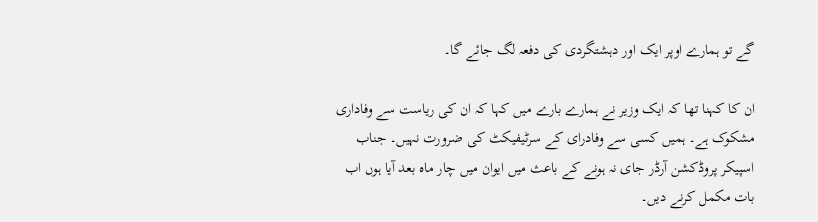گے تو ہمارے اوپر ایک اور دہشتگردی کی دفعہ لگ جائے گا۔

ان کا کہنا تھا کہ ایک وزیر نے ہمارے بارے میں کہا کہ ان کی ریاست سے وفاداری مشکوک ہے۔ ہمیں کسی سے وفادرای کے سرٹیفیکٹ کی ضرورت نہیں۔ جناب اسپیکر پروڈکشن آرڈر جای نہ ہونے کے باعث میں ایوان میں چار ماہ بعد آیا ہوں اب بات مکمل کرنے دیں۔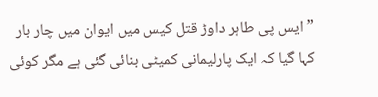”ایس پی طاہر داوڑ قتل کیس میں ایوان میں چار بار کہا گیا کہ ایک پارلیمانی کمیٹی بنائی گئی ہے مگر کوئی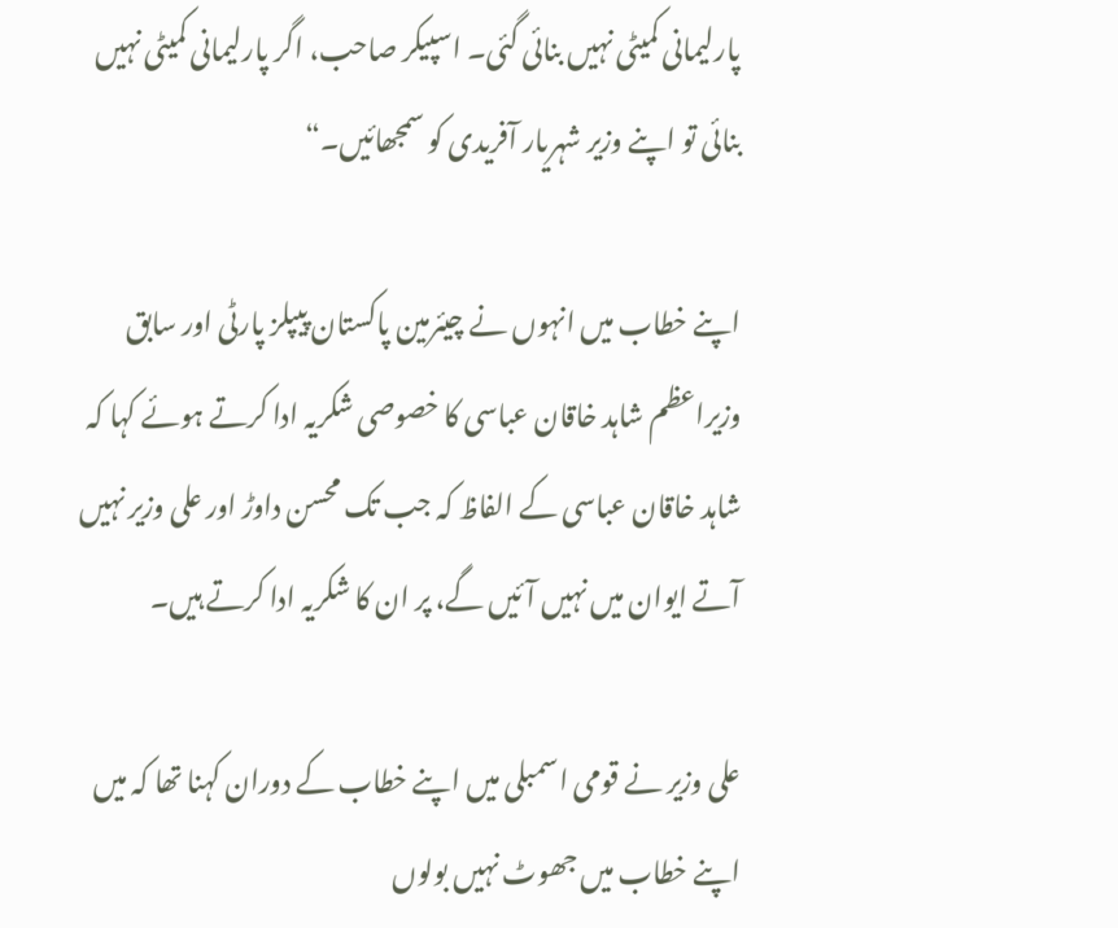پارلیمانی کمیٹی نہیں بنائی گئی۔ اسپیکر صاحب، اگر پارلیمانی کمیٹی نہیں بنائی تو اپنے وزیر شہریار آفریدی کو سمجھائیں۔“

اپنے خطاب میں انہوں نے چیئرمین پاکستان پیپلز پارٹی اور سابق وزیراعظم شاہد خاقان عباسی کا خصوصی شکریہ ادا کرتے ہوئے کہا کہ شاہد خاقان عباسی کے الفاظ کہ جب تک محسن داوڑ اور علی وزیر نہیں آتے ایوان میں نہیں آئیں گے، پر ان کا شکریہ ادا کرتے ہیں۔

علی وزیر نے قومی اسمبلی میں اپنے خطاب کے دوران کہنا تھا کہ میں اپنے خطاب میں جھوٹ نہیں بولوں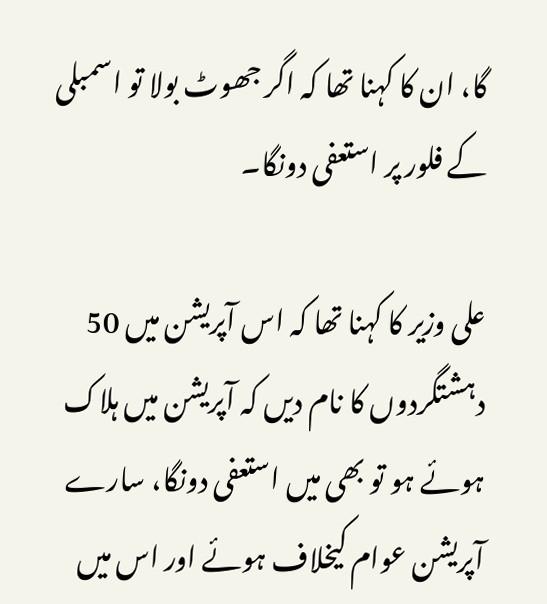گا، ان کا کہنا تھا کہ اگر جھوٹ بولا تو اسمبلی کے فلور پر استعفی دونگا۔

علی وزیر کا کہنا تھا کہ اس آپریشن میں 50 دہشتگردوں کا نام دیں کہ آپریشن میں ہلاک ہوئے ہو تو بھی میں استعفی دونگا، سارے آپریشن عوام کیخلاف ہوئے اور اس میں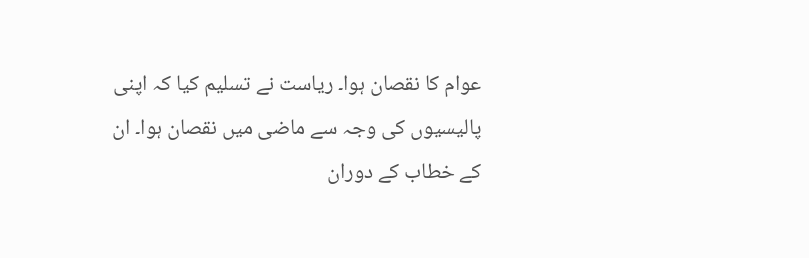عوام کا نقصان ہوا۔ ریاست نے تسلیم کیا کہ اپنی پالیسیوں کی وجہ سے ماضی میں نقصان ہوا۔ ان کے خطاب کے دوران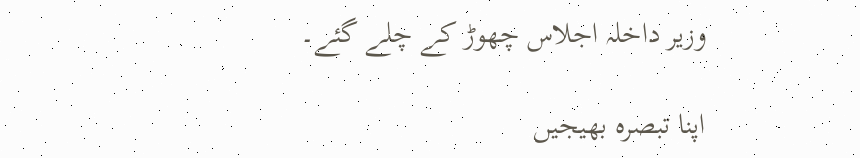وزیر داخلہ اجلاس چھوڑ کے چلے گئے۔

اپنا تبصرہ بھیجیں